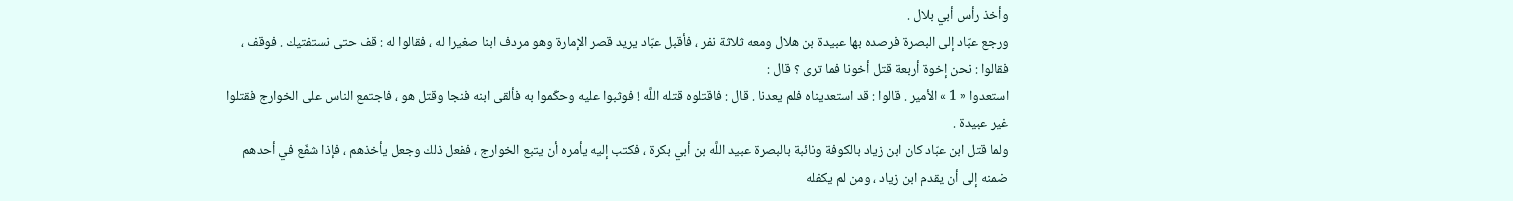وأخذ رأس أبي بلال .
ورجع عبّاد إلى البصرة فرصده بها عبيدة بن هلال ومعه ثلاثة نفر ، فأقبل عبّاد يريد قصر الإمارة وهو مردف ابنا صغيرا له ، فقالوا له : قف حتى نستفتيك . فوقف ، فقالوا : نحن إخوة أربعة قتل أخونا فما ترى ؟ قال :
استعدوا « 1 » الأمير . قالوا : قد استعديناه فلم يعدنا . قال : فاقتلوه قتله اللَّه ! فوثبوا عليه وحكّموا به فألقى ابنه فنجا وقتل هو ، فاجتمع الناس على الخوارج فقتلوا غير عبيدة .
ولما قتل ابن عبّاد كان ابن زياد بالكوفة ونائبة بالبصرة عبيد اللَّه بن أبي بكرة ، فكتب إليه يأمره أن يتبع الخوارج ، ففعل ذلك وجعل يأخذهم ، فإذا شفّع في أحدهم ضمنه إلى أن يقدم ابن زياد ، ومن لم يكفله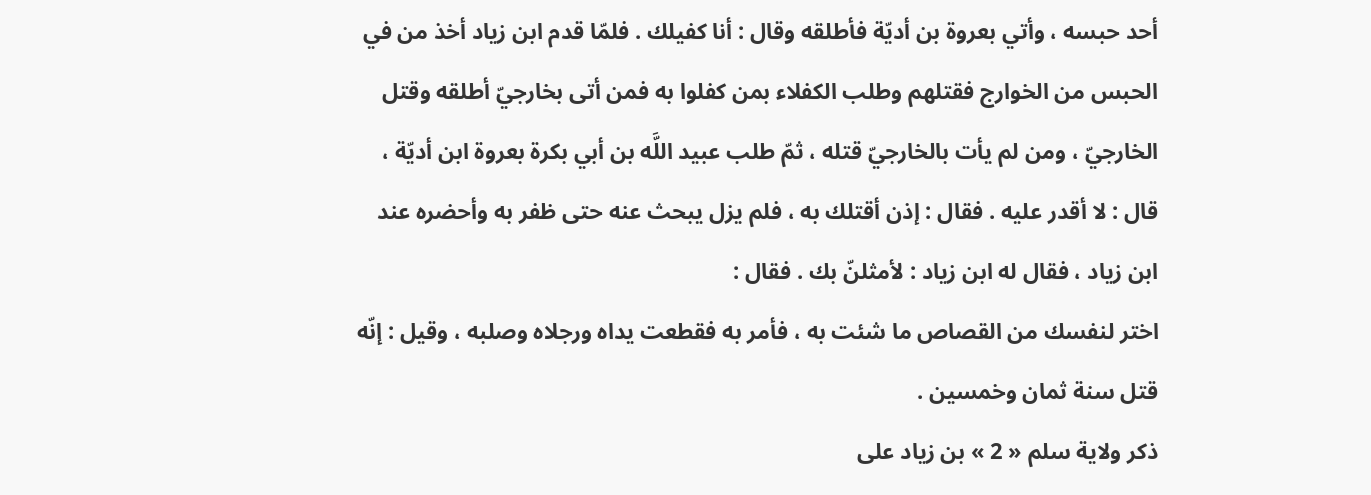أحد حبسه ، وأتي بعروة بن أديّة فأطلقه وقال : أنا كفيلك . فلمّا قدم ابن زياد أخذ من في الحبس من الخوارج فقتلهم وطلب الكفلاء بمن كفلوا به فمن أتى بخارجيّ أطلقه وقتل الخارجيّ ، ومن لم يأت بالخارجيّ قتله ، ثمّ طلب عبيد اللَّه بن أبي بكرة بعروة ابن أديّة ، قال : لا أقدر عليه . فقال : إذن أقتلك به ، فلم يزل يبحث عنه حتى ظفر به وأحضره عند ابن زياد ، فقال له ابن زياد : لأمثلنّ بك . فقال :
اختر لنفسك من القصاص ما شئت به ، فأمر به فقطعت يداه ورجلاه وصلبه ، وقيل : إنّه قتل سنة ثمان وخمسين .
ذكر ولاية سلم « 2 » بن زياد على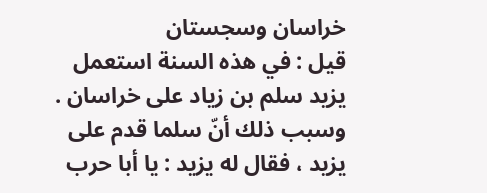خراسان وسجستان
قيل : في هذه السنة استعمل يزيد سلم بن زياد على خراسان .
وسبب ذلك أنّ سلما قدم على يزيد ، فقال له يزيد : يا أبا حرب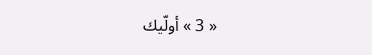« 3 » أولّيك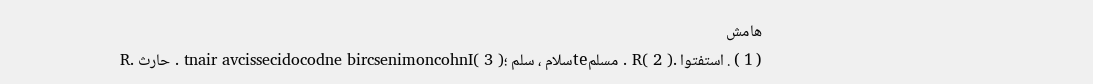هامش
( 1 ) . استفتوا .R( 2 ) . مسلمteسلام ، سلم ؛tnair avcissecidocodne bircsenimoncohnI( 3 ) . حارث .R